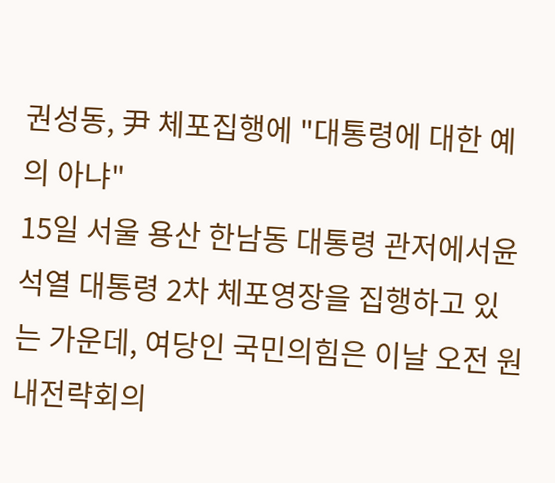권성동, 尹 체포집행에 "대통령에 대한 예의 아냐"
15일 서울 용산 한남동 대통령 관저에서윤석열 대통령 2차 체포영장을 집행하고 있는 가운데, 여당인 국민의힘은 이날 오전 원내전략회의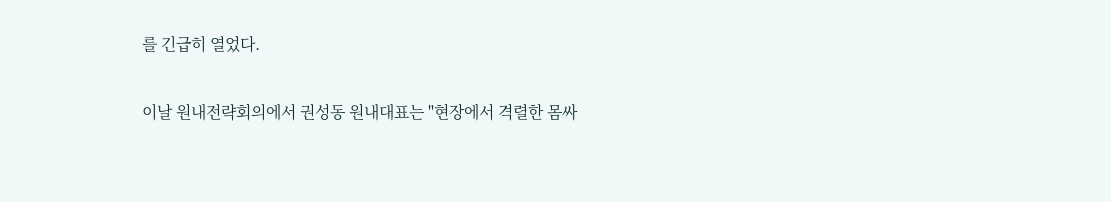를 긴급히 열었다.

이날 원내전략회의에서 권성동 원내대표는 "현장에서 격렬한 몸싸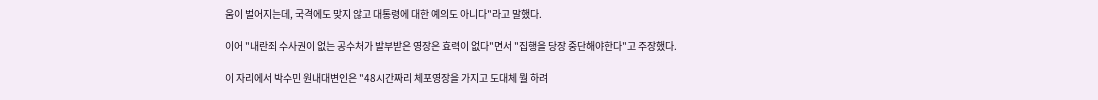움이 벌어지는데, 국격에도 맞지 않고 대통령에 대한 예의도 아니다"라고 말했다.

이어 "내란죄 수사권이 없는 공수처가 발부받은 영장은 효력이 없다"면서 "집행을 당장 중단해야한다"고 주장했다.

이 자리에서 박수민 원내대변인은 "48시간짜리 체포영장을 가지고 도대체 뭘 하려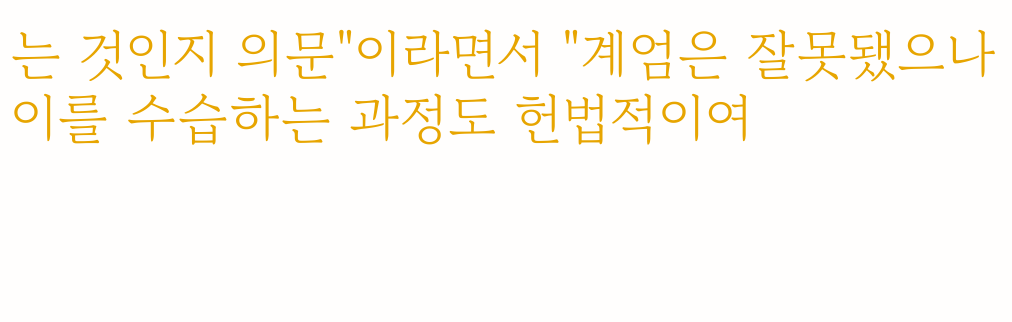는 것인지 의문"이라면서 "계엄은 잘못됐으나 이를 수습하는 과정도 헌법적이여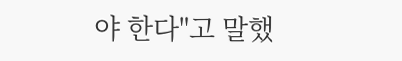야 한다"고 말했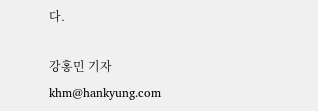다.

강홍민 기자 khm@hankyung.com